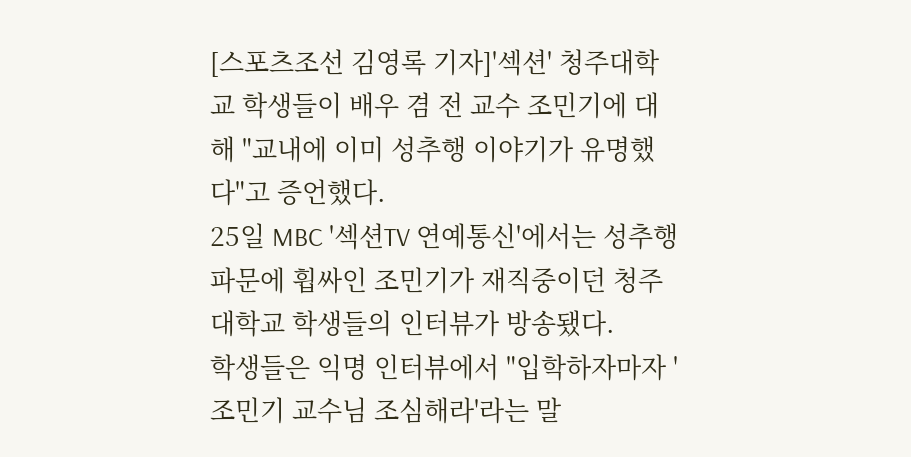[스포츠조선 김영록 기자]'섹션' 청주대학교 학생들이 배우 겸 전 교수 조민기에 대해 "교내에 이미 성추행 이야기가 유명했다"고 증언했다.
25일 MBC '섹션TV 연예통신'에서는 성추행 파문에 휩싸인 조민기가 재직중이던 청주대학교 학생들의 인터뷰가 방송됐다.
학생들은 익명 인터뷰에서 "입학하자마자 '조민기 교수님 조심해라'라는 말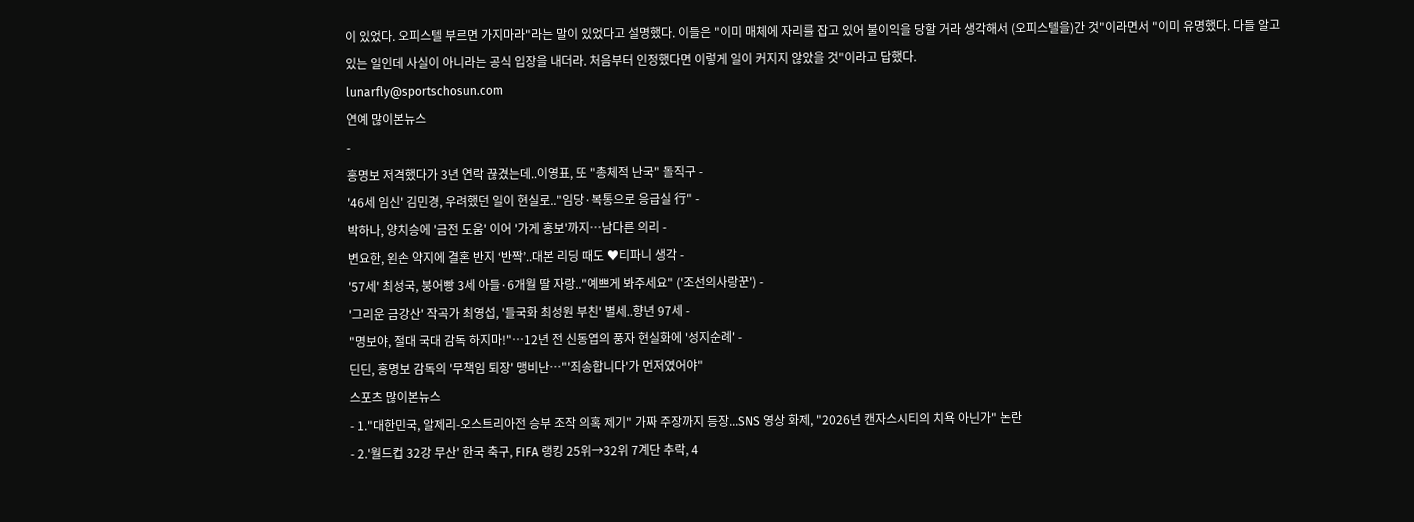이 있었다. 오피스텔 부르면 가지마라"라는 말이 있었다고 설명했다. 이들은 "이미 매체에 자리를 잡고 있어 불이익을 당할 거라 생각해서 (오피스텔을)간 것"이라면서 "이미 유명했다. 다들 알고 있는 일인데 사실이 아니라는 공식 입장을 내더라. 처음부터 인정했다면 이렇게 일이 커지지 않았을 것"이라고 답했다.
lunarfly@sportschosun.com
연예 많이본뉴스
-
홍명보 저격했다가 3년 연락 끊겼는데..이영표, 또 "총체적 난국" 돌직구 -
'46세 임신' 김민경, 우려했던 일이 현실로.."임당·복통으로 응급실 行" -
박하나, 양치승에 '금전 도움' 이어 '가게 홍보'까지…남다른 의리 -
변요한, 왼손 약지에 결혼 반지 ‘반짝’..대본 리딩 때도 ♥티파니 생각 -
'57세' 최성국, 붕어빵 3세 아들·6개월 딸 자랑.."예쁘게 봐주세요" ('조선의사랑꾼') -
'그리운 금강산' 작곡가 최영섭, '들국화 최성원 부친' 별세..향년 97세 -
"명보야, 절대 국대 감독 하지마!"…12년 전 신동엽의 풍자 현실화에 '성지순례' -
딘딘, 홍명보 감독의 '무책임 퇴장' 맹비난…"'죄송합니다'가 먼저였어야"
스포츠 많이본뉴스
- 1."대한민국, 알제리-오스트리아전 승부 조작 의혹 제기" 가짜 주장까지 등장...SNS 영상 화제, "2026년 캔자스시티의 치욕 아닌가" 논란
- 2.'월드컵 32강 무산' 한국 축구, FIFA 랭킹 25위→32위 7계단 추락, 4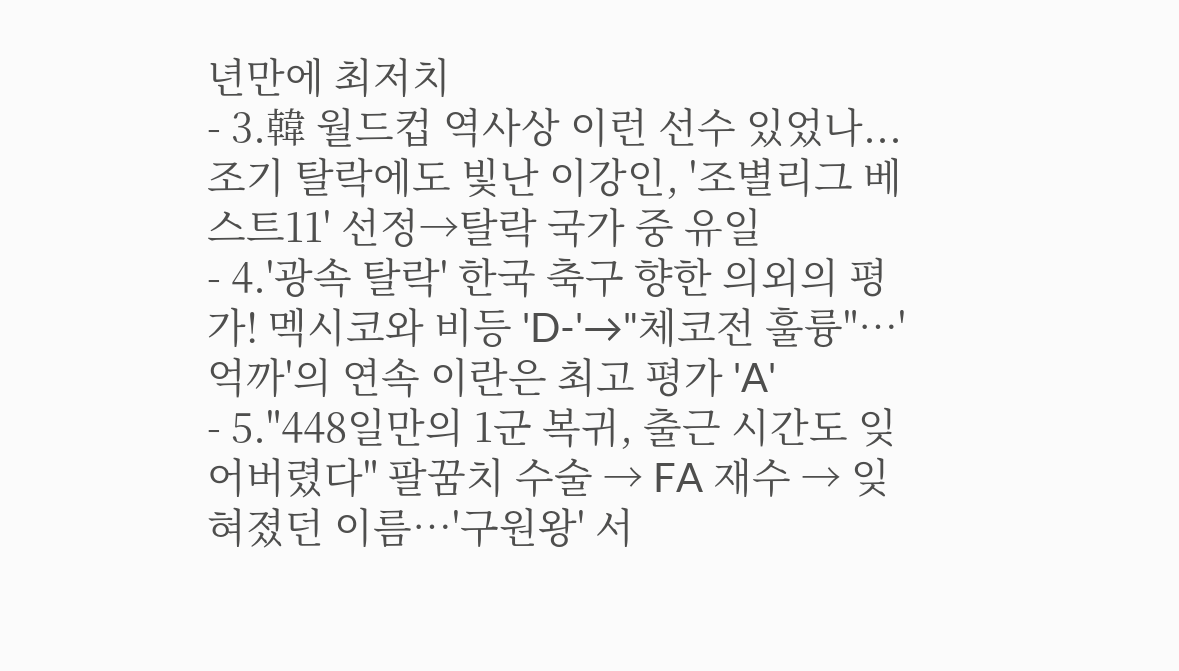년만에 최저치
- 3.韓 월드컵 역사상 이런 선수 있었나...조기 탈락에도 빛난 이강인, '조별리그 베스트11' 선정→탈락 국가 중 유일
- 4.'광속 탈락' 한국 축구 향한 의외의 평가! 멕시코와 비등 'D-'→"체코전 훌륭"…'억까'의 연속 이란은 최고 평가 'A'
- 5."448일만의 1군 복귀, 출근 시간도 잊어버렸다" 팔꿈치 수술 → FA 재수 → 잊혀졌던 이름…'구원왕' 서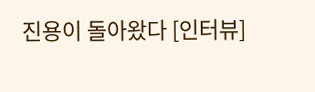진용이 돌아왔다 [인터뷰]